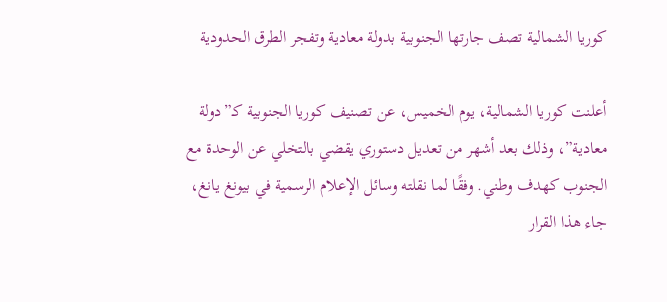كوريا الشمالية تصف جارتها الجنوبية بدولة معادية وتفجر الطرق الحدودية

أعلنت كوريا الشمالية، يوم الخميس، عن تصنيف كوريا الجنوبية كـ”دولة معادية”، وذلك بعد أشهر من تعديل دستوري يقضي بالتخلي عن الوحدة مع الجنوب كهدف وطني. وفقًا لما نقلته وسائل الإعلام الرسمية في بيونغ يانغ، جاء هذا القرار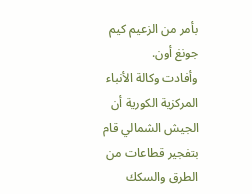بأمر من الزعيم كيم جونغ أون.
وأفادت وكالة الأنباء المركزية الكورية أن الجيش الشمالي قام بتفجير قطاعات من الطرق والسكك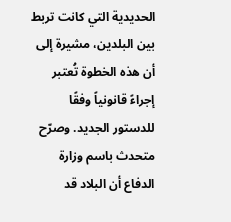الحديدية التي كانت تربط بين البلدين، مشيرة إلى أن هذه الخطوة تُعتبر إجراءً قانونياً وفقًا للدستور الجديد. وصرّح متحدث باسم وزارة الدفاع أن البلاد قد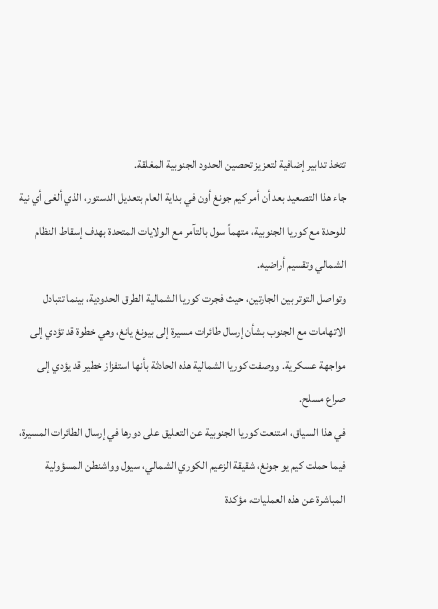تتخذ تدابير إضافية لتعزيز تحصين الحدود الجنوبية المغلقة.
جاء هذا التصعيد بعد أن أمر كيم جونغ أون في بداية العام بتعديل الدستور، الذي ألغى أي نية للوحدة مع كوريا الجنوبية، متهماً سول بالتآمر مع الولايات المتحدة بهدف إسقاط النظام الشمالي وتقسيم أراضيه.
وتواصل التوتر بين الجارتين، حيث فجرت كوريا الشمالية الطرق الحدودية، بينما تتبادل الاتهامات مع الجنوب بشأن إرسال طائرات مسيرة إلى بيونغ يانغ، وهي خطوة قد تؤدي إلى مواجهة عسكرية. ووصفت كوريا الشمالية هذه الحادثة بأنها استفزاز خطير قد يؤدي إلى صراع مسلح.
في هذا السياق، امتنعت كوريا الجنوبية عن التعليق على دورها في إرسال الطائرات المسيرة، فيما حملت كيم يو جونغ، شقيقة الزعيم الكوري الشمالي، سيول وواشنطن المسؤولية المباشرة عن هذه العمليات، مؤكدة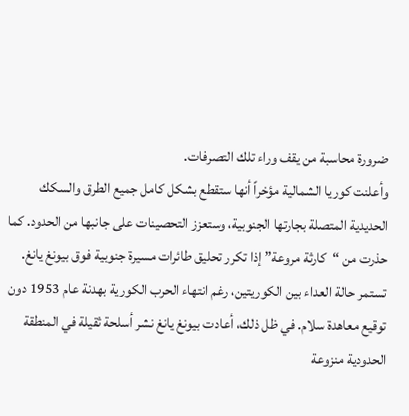ضرورة محاسبة من يقف وراء تلك التصرفات.
وأعلنت كوريا الشمالية مؤخراً أنها ستقطع بشكل كامل جميع الطرق والسكك الحديدية المتصلة بجارتها الجنوبية، وستعزز التحصينات على جانبها من الحدود. كما حذرت من “كارثة مروعة” إذا تكرر تحليق طائرات مسيرة جنوبية فوق بيونغ يانغ.
تستمر حالة العداء بين الكوريتين، رغم انتهاء الحرب الكورية بهدنة عام 1953 دون توقيع معاهدة سلام. في ظل ذلك، أعادت بيونغ يانغ نشر أسلحة ثقيلة في المنطقة الحدودية منزوعة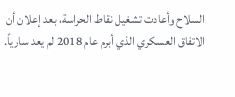السلاح وأعادت تشغيل نقاط الحراسة، بعد إعلان أن الاتفاق العسكري الذي أبرم عام 2018 لم يعد سارياً.